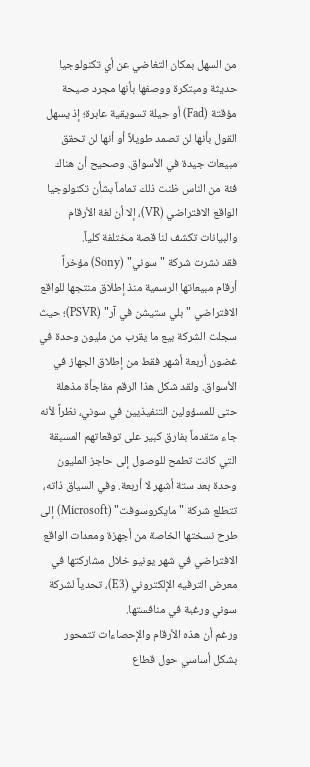من السهل بمكان التغاضي عن أي تكنولوجيا حديثة ومبتكرة ووصفها بأنها مجرد صيحة مؤقتة (Fad) أو حيلة تسويقية عابرة؛ إذ يسهل القول بأنها لن تصمد طويلاً أو أنها لن تحقق مبيعات جيدة في الأسواق. وصحيح أن هناك فئة من الناس ظنت ذلك تماماً بشأن تكنولوجيا الواقع الافتراضي (VR)، إلا أن لغة الأرقام والبيانات تكشف لنا قصة مختلفة كلياً.
فقد نشرت شركة "سوني" (Sony) مؤخراً أرقام مبيعاتها الرسمية منذ إطلاق منتجها للواقع الافتراضي "بلي ستيشن في آر" (PSVR)؛ حيث سجلت الشركة بيع ما يقرب من مليون وحدة في غضون أربعة أشهر فقط من إطلاق الجهاز في الأسواق. ولقد شكل هذا الرقم مفاجأة مذهلة حتى للمسؤولين التنفيذيين في سوني، نظراً لأنه جاء متقدماً بفارق كبير على توقعاتهم المسبقة التي كانت تطمح للوصول إلى حاجز المليون وحدة بعد ستة أشهر لا أربعة. وفي السياق ذاته، تتطلع شركة "مايكروسوفت" (Microsoft) إلى طرح نسختها الخاصة من أجهزة ومعدات الواقع الافتراضي في شهر يونيو خلال مشاركتها في معرض الترفيه الإلكتروني (E3)، تحدياً لشركة سوني ورغبة في منافستها.
ورغم أن هذه الأرقام والإحصاءات تتمحور بشكل أساسي حول قطاع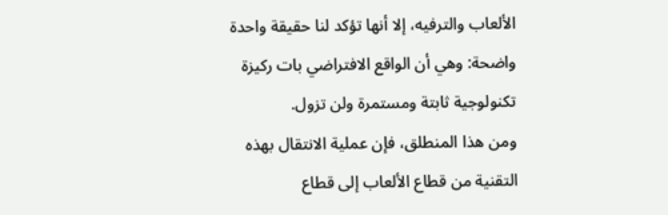الألعاب والترفيه، إلا أنها تؤكد لنا حقيقة واحدة واضحة: وهي أن الواقع الافتراضي بات ركيزة تكنولوجية ثابتة ومستمرة ولن تزول.
ومن هذا المنطلق، فإن عملية الانتقال بهذه التقنية من قطاع الألعاب إلى قطاع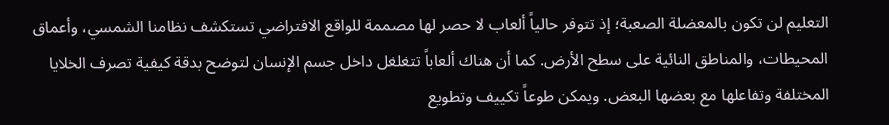التعليم لن تكون بالمعضلة الصعبة؛ إذ تتوفر حالياً ألعاب لا حصر لها مصممة للواقع الافتراضي تستكشف نظامنا الشمسي، وأعماق المحيطات، والمناطق النائية على سطح الأرض. كما أن هناك ألعاباً تتغلغل داخل جسم الإنسان لتوضح بدقة كيفية تصرف الخلايا المختلفة وتفاعلها مع بعضها البعض. ويمكن طوعاً تكييف وتطويع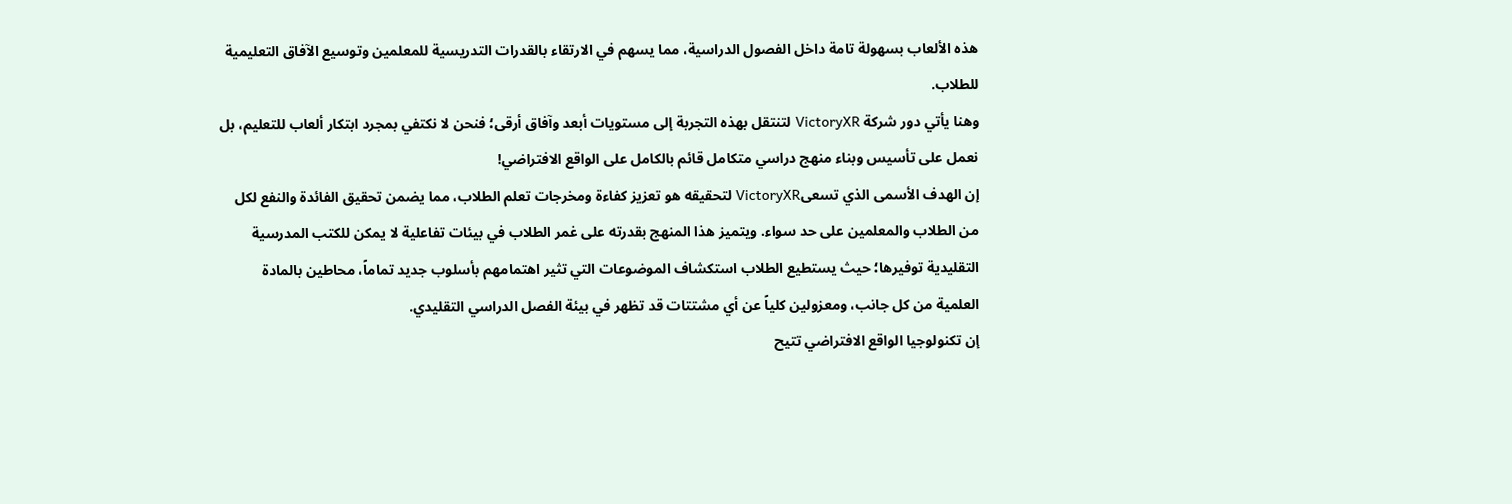هذه الألعاب بسهولة تامة داخل الفصول الدراسية، مما يسهم في الارتقاء بالقدرات التدريسية للمعلمين وتوسيع الآفاق التعليمية للطلاب.
وهنا يأتي دور شركة VictoryXR لتنتقل بهذه التجربة إلى مستويات أبعد وآفاق أرقى؛ فنحن لا نكتفي بمجرد ابتكار ألعاب للتعليم، بل نعمل على تأسيس وبناء منهج دراسي متكامل قائم بالكامل على الواقع الافتراضي!
إن الهدف الأسمى الذي تسعىVictoryXR لتحقيقه هو تعزيز كفاءة ومخرجات تعلم الطلاب، مما يضمن تحقيق الفائدة والنفع لكل من الطلاب والمعلمين على حد سواء. ويتميز هذا المنهج بقدرته على غمر الطلاب في بيئات تفاعلية لا يمكن للكتب المدرسية التقليدية توفيرها؛ حيث يستطيع الطلاب استكشاف الموضوعات التي تثير اهتمامهم بأسلوب جديد تماماً، محاطين بالمادة العلمية من كل جانب، ومعزولين كلياً عن أي مشتتات قد تظهر في بيئة الفصل الدراسي التقليدي.
إن تكنولوجيا الواقع الافتراضي تتيح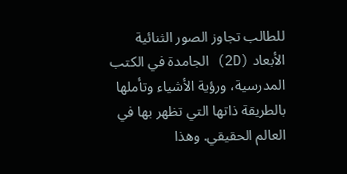للطالب تجاوز الصور الثنائية الأبعاد (2D) الجامدة في الكتب المدرسية، ورؤية الأشياء وتأملها بالطريقة ذاتها التي تظهر بها في العالم الحقيقي. وهذا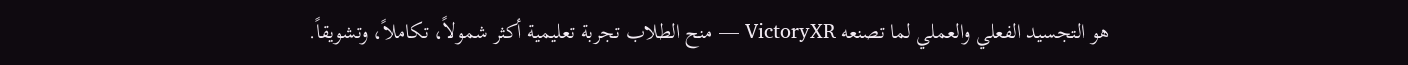هو التجسيد الفعلي والعملي لما تصنعه VictoryXR — منح الطلاب تجربة تعليمية أكثر شمولاً، تكاملاً، وتشويقاً.